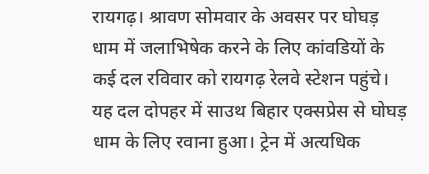रायगढ़। श्रावण सोमवार के अवसर पर घोघड़ धाम में जलाभिषेक करने के लिए कांवडियों के कई दल रविवार को रायगढ़ रेलवे स्टेशन पहुंचे। यह दल दोपहर में साउथ बिहार एक्सप्रेस से घोघड़ धाम के लिए रवाना हुआ। ट्रेन में अत्यधिक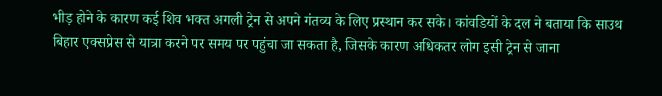भीड़ होने के कारण कई शिव भक्त अगली ट्रेन से अपने गंतव्य के लिए प्रस्थान कर सके। कांवडियों के दल ने बताया कि साउथ बिहार एक्सप्रेस से यात्रा करने पर समय पर पहुंचा जा सकता है, जिसके कारण अधिकतर लोग इसी ट्रेन से जाना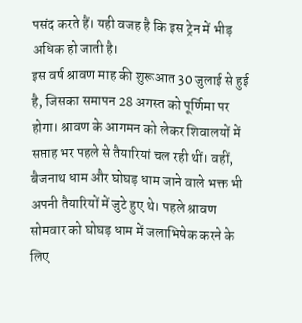पसंद करते हैं। यही वजह है कि इस ट्रेन में भीड़ अधिक हो जाती है।
इस वर्ष श्रावण माह की शुरूआत 30 जुलाई से हुई है, जिसका समापन 28 अगस्त को पूर्णिमा पर होगा। श्रावण के आगमन को लेकर शिवालयों में सप्ताह भर पहले से तैयारियां चल रही थीं। वहीं, बैजनाथ धाम और घोघड़ धाम जाने वाले भक्त भी अपनी तैयारियों में जुटे हुए थे। पहले श्रावण सोमवार को घोघड़ धाम में जलाभिषेक करने के लिए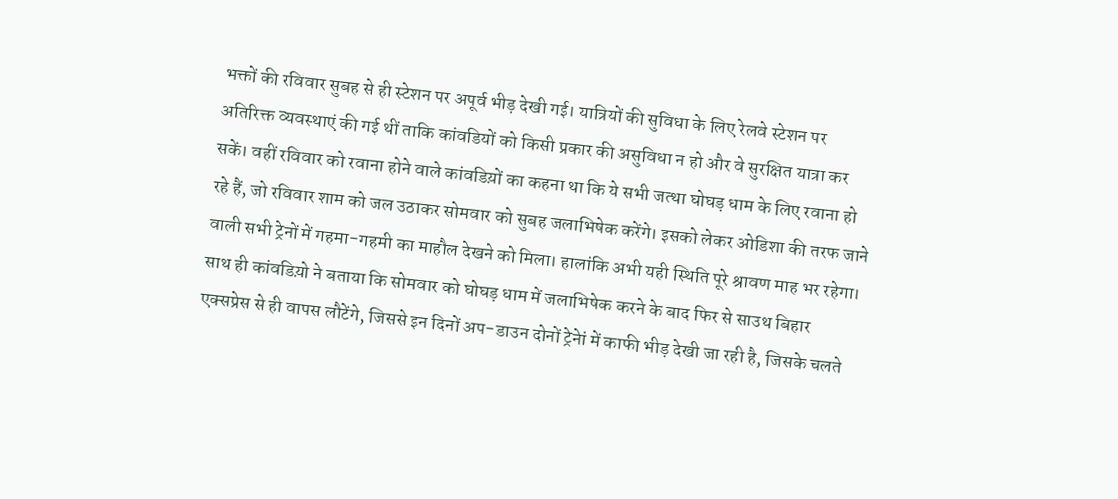भक्तों की रविवार सुबह से ही स्टेशन पर अपूर्व भीड़ देखी गई। यात्रियों की सुविधा के लिए रेलवे स्टेशन पर अतिरिक्त व्यवस्थाएं की गई थीं ताकि कांवडियों को किसी प्रकार की असुविधा न हो और वे सुरक्षित यात्रा कर सकें। वहीं रविवार को रवाना होने वाले कांवडिय़ों का कहना था कि ये सभी जत्था घोघड़ धाम के लिए रवाना हो रहे हैं, जो रविवार शाम को जल उठाकर सोमवार को सुबह जलाभिषेक करेंगे। इसको लेकर ओडिशा की तरफ जाने वाली सभी ट्रेनों में गहमा-गहमी का माहौल देखने को मिला। हालांकि अभी यही स्थिति पूरे श्रावण माह भर रहेगा। साथ ही कांवडिय़ो ने बताया कि सोमवार को घोघड़ धाम में जलाभिषेक करने के बाद फिर से साउथ बिहार एक्सप्रेस से ही वापस लौटेंगे, जिससे इन दिनों अप-डाउन दोनों ट्रेनेां में काफी भीड़ देखी जा रही है, जिसके चलते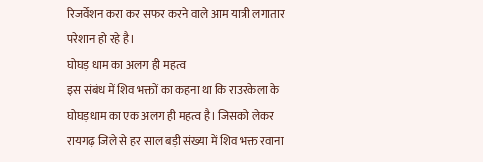रिजर्वेशन करा कर सफर करने वाले आम यात्री लगातार परेशान हो रहे है।
घोघड़ धाम का अलग ही महत्व
इस संबंध में शिव भक्तों का कहना था कि राउरकेला के घोघड़धाम का एक अलग ही महत्व है। जिसको लेकर रायगढ़ जिले से हर साल बड़ी संख्या में शिव भक्त रवाना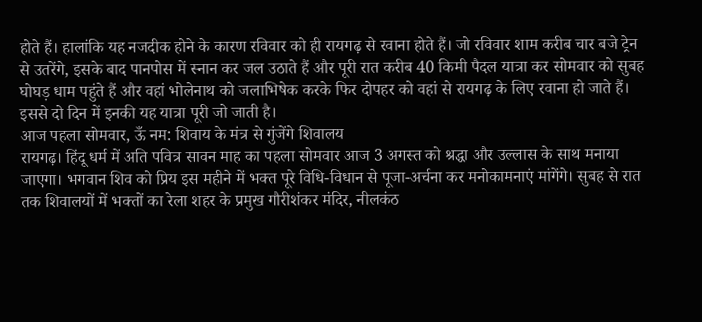होते हैं। हालांकि यह नजदीक होने के कारण रविवार को ही रायगढ़ से रवाना होते हैं। जो रविवार शाम करीब चार बजे ट्रेन से उतरेंगे, इसके बाद पानपोस में स्नान कर जल उठाते हैं और पूरी रात करीब 40 किमी पैदल यात्रा कर सोमवार को सुबह घोघड़ धाम पहुंते हैं और वहां भोलेनाथ को जलाभिषेक करके फिर दोपहर को वहां से रायगढ़ के लिए रवाना हो जाते हैं। इससे दो दिन में इनकी यह यात्रा पूरी जो जाती है।
आज पहला सोमवार, ऊँ नम: शिवाय के मंत्र से गुंजेंगे शिवालय
रायगढ़। हिंदू धर्म में अति पवित्र सावन माह का पहला सोमवार आज 3 अगस्त को श्रद्धा और उल्लास के साथ मनाया जाएगा। भगवान शिव को प्रिय इस महीने में भक्त पूरे विधि-विधान से पूजा-अर्चना कर मनोकामनाएं मांगेंगे। सुबह से रात तक शिवालयों में भक्तों का रेला शहर के प्रमुख गौरीशंकर मंदिर, नीलकंठ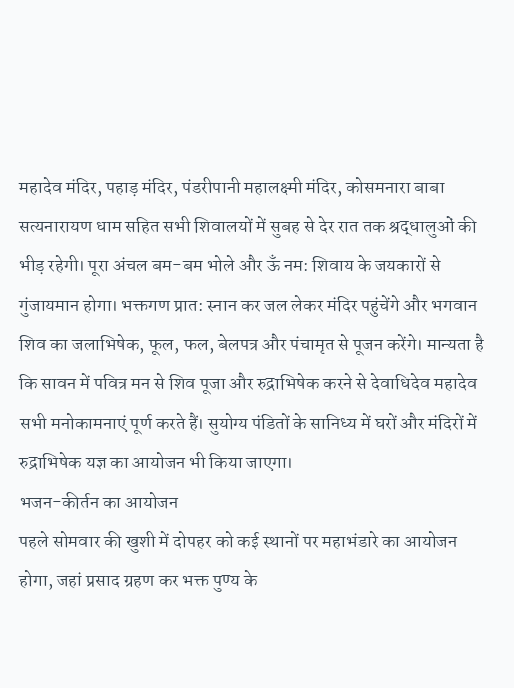महादेव मंदिर, पहाड़ मंदिर, पंडरीपानी महालक्ष्मी मंदिर, कोसमनारा बाबा सत्यनारायण धाम सहित सभी शिवालयों में सुबह से देर रात तक श्रद्धालुओं की भीड़ रहेगी। पूरा अंचल बम-बम भोले और ऊँ नम: शिवाय के जयकारों से गुंजायमान होगा। भक्तगण प्रात: स्नान कर जल लेकर मंदिर पहुंचेंगे और भगवान शिव का जलाभिषेक, फूल, फल, बेलपत्र और पंचामृत से पूजन करेंगे। मान्यता है कि सावन में पवित्र मन से शिव पूजा और रुद्राभिषेक करने से देवाधिदेव महादेव सभी मनोकामनाएं पूर्ण करते हैं। सुयोग्य पंडितों के सानिध्य में घरों और मंदिरों में रुद्राभिषेक यज्ञ का आयोजन भी किया जाएगा।
भजन-कीर्तन का आयोजन
पहले सोमवार की खुशी में दोपहर को कई स्थानों पर महाभंडारे का आयोजन होगा, जहां प्रसाद ग्रहण कर भक्त पुण्य के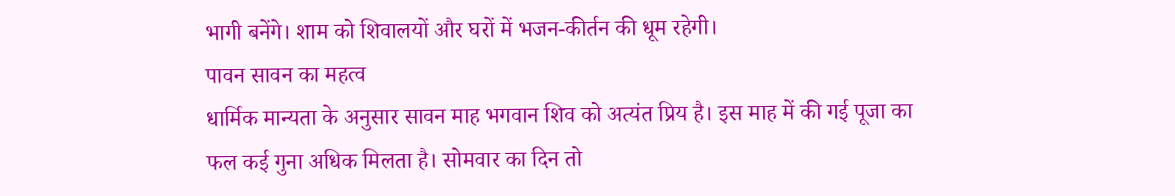भागी बनेंगे। शाम को शिवालयों और घरों में भजन-कीर्तन की धूम रहेगी।
पावन सावन का महत्व
धार्मिक मान्यता के अनुसार सावन माह भगवान शिव को अत्यंत प्रिय है। इस माह में की गई पूजा का फल कई गुना अधिक मिलता है। सोमवार का दिन तो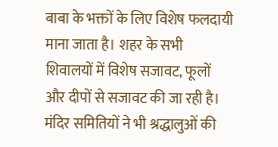बाबा के भक्तों के लिए विशेष फलदायी माना जाता है। शहर के सभी शिवालयों में विशेष सजावट, फूलों और दीपों से सजावट की जा रही है। मंदिर समितियों ने भी श्रद्धालुओं की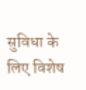सुविधा के लिए विशेष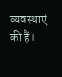व्यवस्थाएं की हैं।